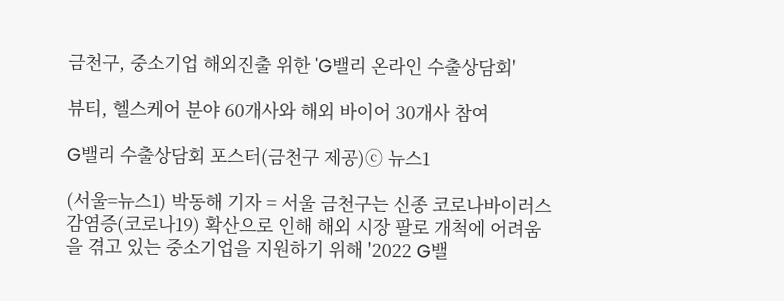금천구, 중소기업 해외진출 위한 'G밸리 온라인 수출상담회'

뷰티, 헬스케어 분야 60개사와 해외 바이어 30개사 참여

G밸리 수출상담회 포스터(금천구 제공)ⓒ 뉴스1

(서울=뉴스1) 박동해 기자 = 서울 금천구는 신종 코로나바이러스 감염증(코로나19) 확산으로 인해 해외 시장 팔로 개척에 어려움을 겪고 있는 중소기업을 지원하기 위해 '2022 G밸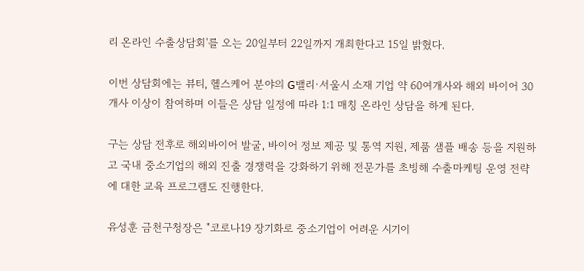리 온라인 수출상담회'를 오는 20일부터 22일까지 개최한다고 15일 밝혔다.

이번 상담회에는 뷰티, 헬스케어 분야의 G밸리·서울시 소재 기업 약 60여개사와 해외 바이어 30개사 이상이 참여하며 이들은 상담 일정에 따라 1:1 매칭 온라인 상담을 하게 된다.

구는 상담 전후로 해외바이어 발굴, 바이어 정보 제공 및 통역 지원, 제품 샘플 배송 등을 지원하고 국내 중소기업의 해외 진출 경쟁력을 강화하기 위해 전문가를 초빙해 수출마케팅 운영 전략에 대한 교육 프로그램도 진행한다.

유성훈 금천구청장은 "코로나19 장기화로 중소기업이 어려운 시기이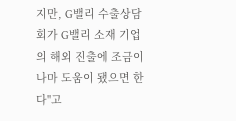지만, G밸리 수출상담회가 G밸리 소재 기업의 해외 진출에 조금이나마 도움이 됐으면 한다"고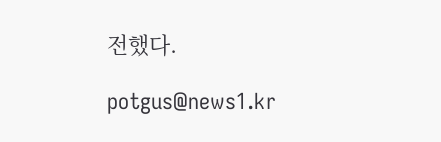전했다.

potgus@news1.kr